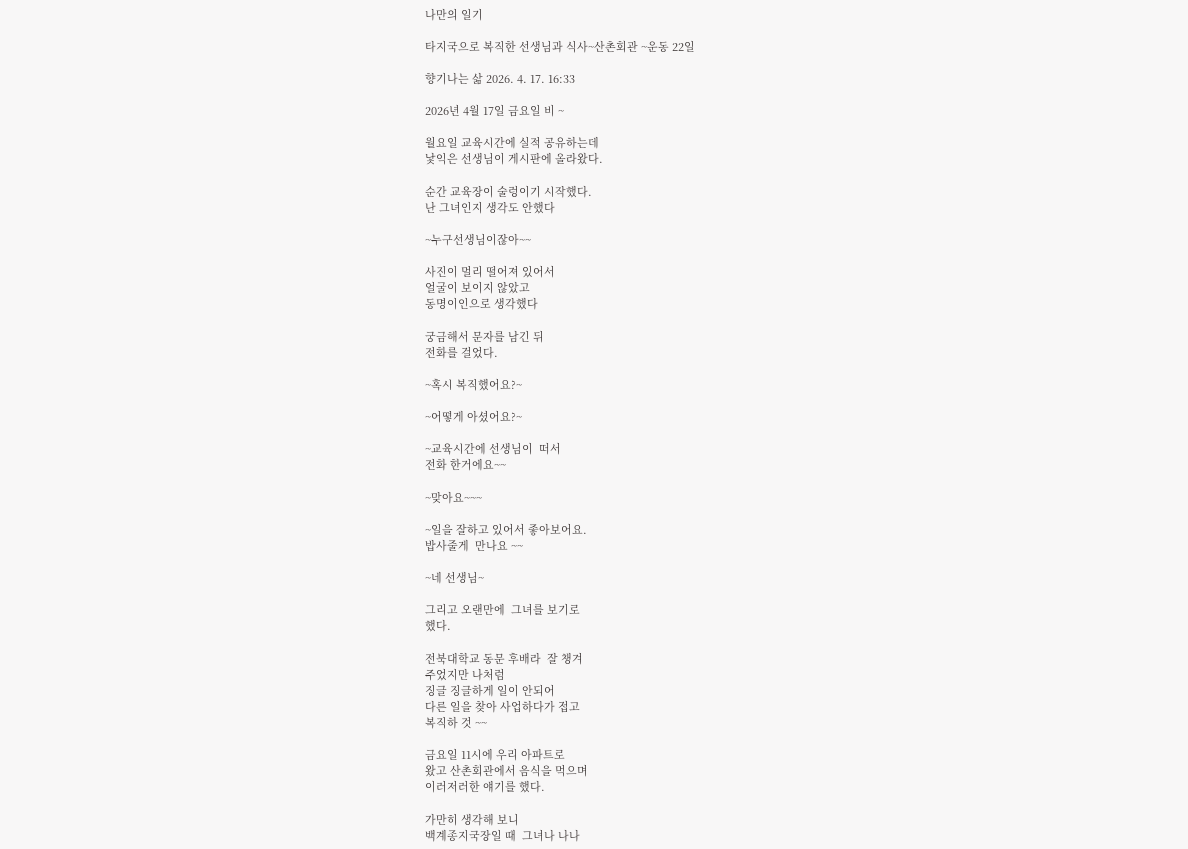나만의 일기

타지국으로 복직한 선생님과 식사~산촌회관 ~운동 22일

향기나는 삶 2026. 4. 17. 16:33

2026년 4월 17일 금요일 비 ~

월요일 교육시간에 실적 공유하는데
낯익은 선생님이 게시판에 올라왔다.

순간 교육장이 술렁이기 시작했다.
난 그녀인지 생각도 안했다

~누구선생님이잖아~~

사진이 멀리 떨어져 있어서
얼굴이 보이지 않았고
동명이인으로 생각했다

궁금해서 문자를 남긴 뒤
전화를 걸었다.

~혹시 복직했어요?~

~어떻게 아셨어요?~

~교육시간에 선생님이  떠서
전화 한거에요~~

~맞아요~~~

~일을 잘하고 있어서 좋아보어요.
밥사줄게  만나요 ~~

~네 선생님~

그리고 오랜만에  그녀를 보기로
했다.

전북대학교 동문 후배라  잘 챙겨
주었지만 나처럼
징글 징글하게 일이 안되어
다른 일을 찾아 사업하다가 접고
복직하 것 ~~

금요일 11시에 우리 아파트로
왔고 산촌회관에서 음식을 먹으며
이러저러한 얘기를 했다.

가만히 생각해 보니
백계종지국장일 때  그녀나 나나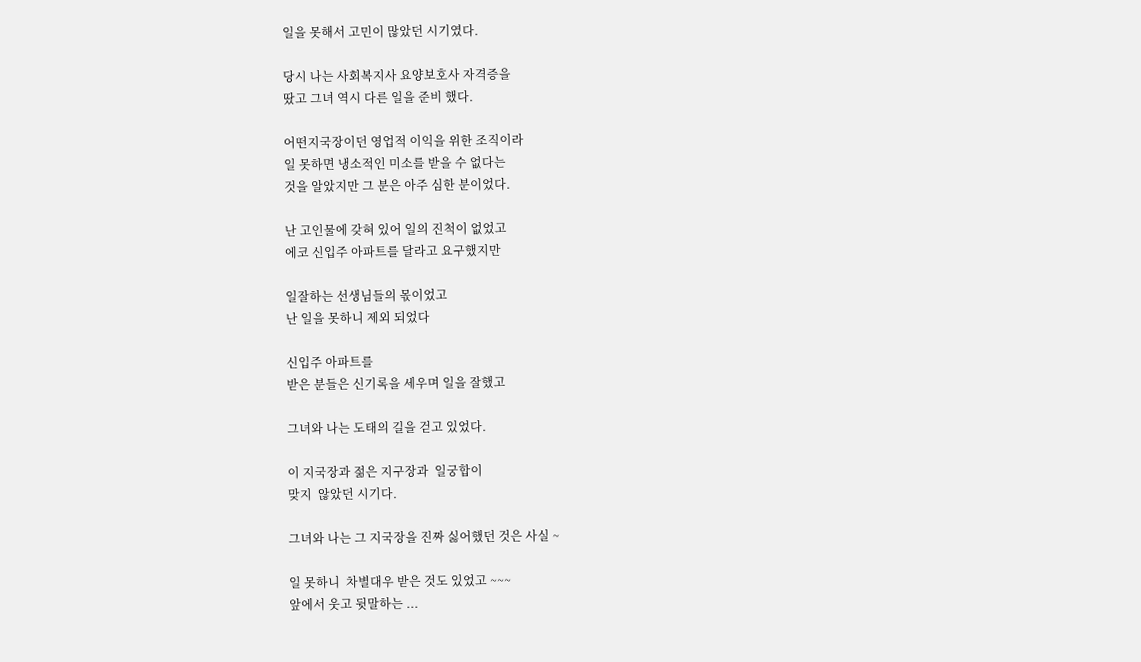일을 못해서 고민이 많았던 시기였다.

당시 나는 사회복지사 요양보호사 자격증을
땄고 그녀 역시 다른 일을 준비 했다.

어떤지국장이던 영업적 이익을 위한 조직이라
일 못하면 냉소적인 미소를 받을 수 없다는
것을 알았지만 그 분은 아주 심한 분이었다.

난 고인물에 갖혀 있어 일의 진척이 없었고
에코 신입주 아파트를 달라고 요구했지만

일잘하는 선생님들의 몫이었고
난 일을 못하니 제외 되었다

신입주 아파트를
받은 분들은 신기록을 세우며 일을 잘했고

그녀와 나는 도태의 길을 걷고 있었다.

이 지국장과 젊은 지구장과  일궁합이
맞지  않았던 시기다.

그녀와 나는 그 지국장을 진짜 싫어했던 것은 사실 ~

일 못하니  차별대우 받은 것도 있었고 ~~~
앞에서 웃고 뒷말하는 ...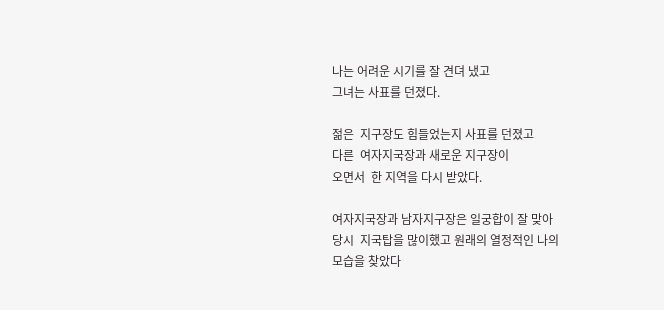나는 어려운 시기를 잘 견뎌 냈고
그녀는 사표를 던졌다.

젊은  지구장도 힘들었는지 사표를 던졌고
다른  여자지국장과 새로운 지구장이
오면서  한 지역을 다시 받았다.

여자지국장과 남자지구장은 일궁합이 잘 맞아
당시  지국탑을 많이했고 원래의 열정적인 나의
모습을 찾았다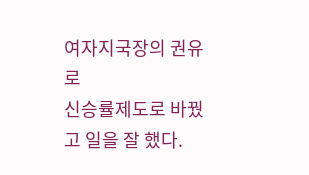여자지국장의 권유로
신승률제도로 바꿨고 일을 잘 했다.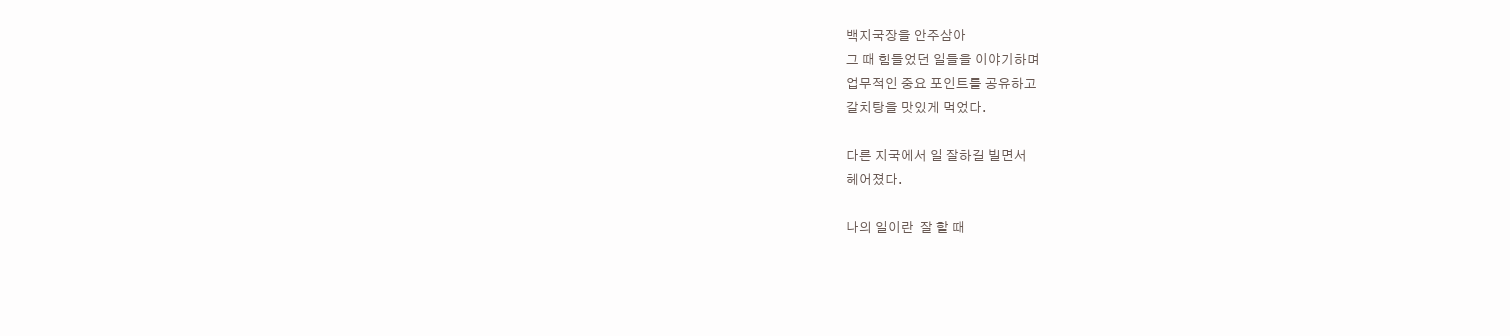백지국장을 안주삼아
그 때 힘들었던 일들을 이야기하며
업무적인 중요 포인트를 공유하고
갈치탕을 맛있게 먹었다.

다른 지국에서 일 잘하길 빌면서
헤어졌다.

나의 일이란  잘 할 때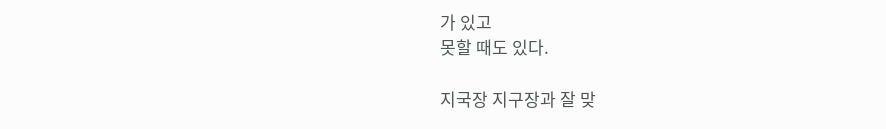가 있고
못할 때도 있다.

지국장 지구장과 잘 맞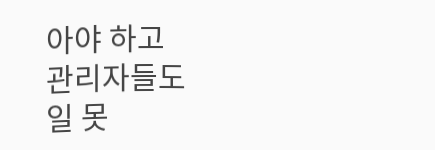아야 하고
관리자들도
일 못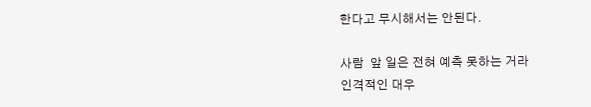한다고 무시해서는 안된다.

사람  앞 일은 전혀 예측 못하는 거라
인격적인 대우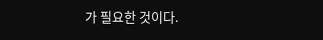가 필요한 것이다.